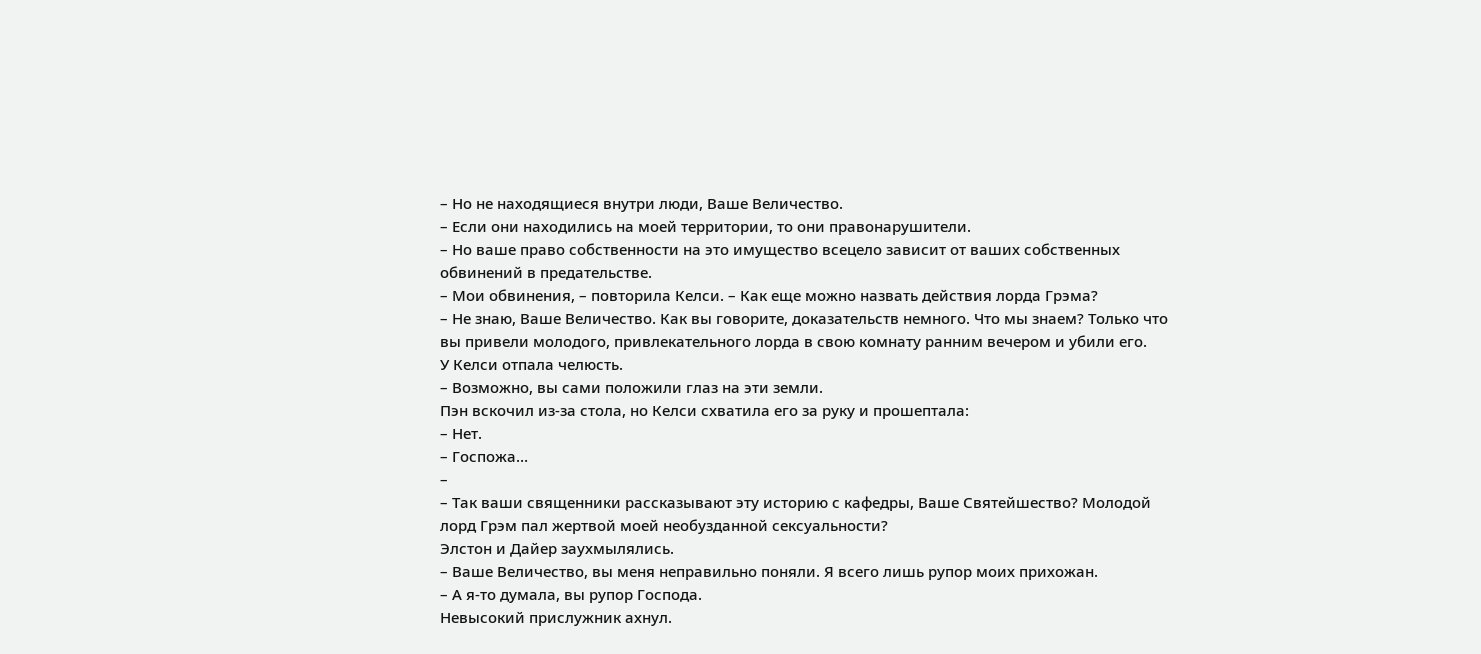– Но не находящиеся внутри люди, Ваше Величество.
– Если они находились на моей территории, то они правонарушители.
– Но ваше право собственности на это имущество всецело зависит от ваших собственных обвинений в предательстве.
– Мои обвинения, – повторила Келси. – Как еще можно назвать действия лорда Грэма?
– Не знаю, Ваше Величество. Как вы говорите, доказательств немного. Что мы знаем? Только что вы привели молодого, привлекательного лорда в свою комнату ранним вечером и убили его.
У Келси отпала челюсть.
– Возможно, вы сами положили глаз на эти земли.
Пэн вскочил из-за стола, но Келси схватила его за руку и прошептала:
– Нет.
– Госпожа…
–
– Так ваши священники рассказывают эту историю с кафедры, Ваше Святейшество? Молодой лорд Грэм пал жертвой моей необузданной сексуальности?
Элстон и Дайер заухмылялись.
– Ваше Величество, вы меня неправильно поняли. Я всего лишь рупор моих прихожан.
– А я-то думала, вы рупор Господа.
Невысокий прислужник ахнул.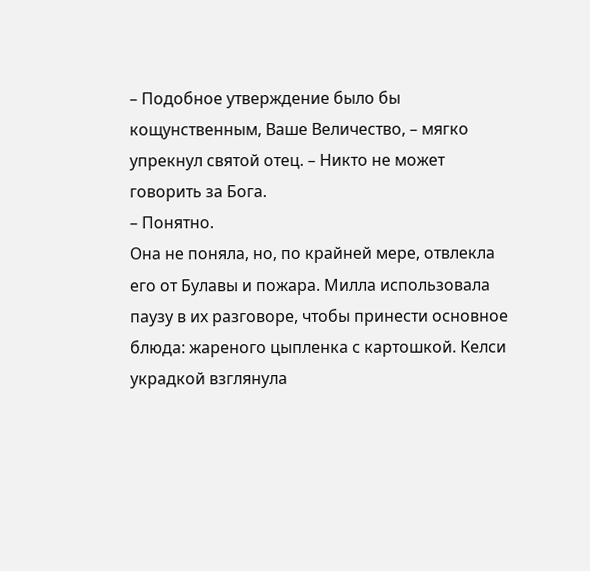– Подобное утверждение было бы кощунственным, Ваше Величество, – мягко упрекнул святой отец. – Никто не может говорить за Бога.
– Понятно.
Она не поняла, но, по крайней мере, отвлекла его от Булавы и пожара. Милла использовала паузу в их разговоре, чтобы принести основное блюда: жареного цыпленка с картошкой. Келси украдкой взглянула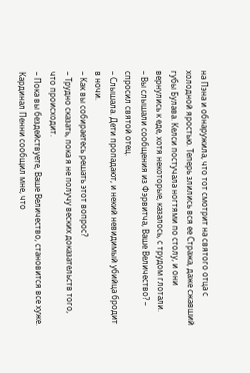на Пэна и обнаружила, что тот смотрит на святого отца с холодной яростью. Теперь злились вся ее Стража, даже сжавший губы Булава. Келси постучала ногтями по столу, и они вернулись к еде, хотя некоторые, казалось, с трудом глотали.
– Вы слышали сообщения из Фэрвитча, Ваше Величество? – спросил святой отец.
– Слышала. Дети пропадают, и некий невидимый убийца бродит в ночи.
– Как вы собираетесь решать этот вопрос?
– Трудно сказать, пока я не получу веских доказательств того, что происходит.
– Пока вы бездействуете, Ваше Величество, становится все хуже. Кардинал Пенни сообщил мне, что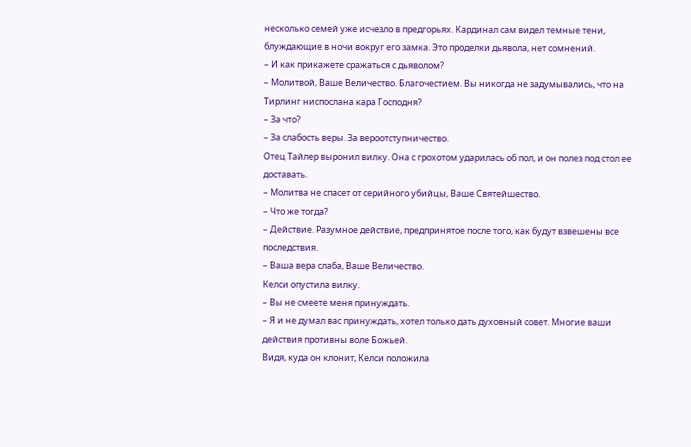несколько семей уже исчезло в предгорьях. Кардинал сам видел темные тени, блуждающие в ночи вокруг его замка. Это проделки дьявола, нет сомнений.
– И как прикажете сражаться с дьяволом?
– Молитвой, Ваше Величество. Благочестием. Вы никогда не задумывались, что на Тирлинг ниспослана кара Господня?
– За что?
– За слабость веры. За вероотступничество.
Отец Тайлер выронил вилку. Она с грохотом ударилась об пол, и он полез под стол ее доставать.
– Молитва не спасет от серийного убийцы, Ваше Святейшество.
– Что же тогда?
– Действие. Разумное действие, предпринятое после того, как будут взвешены все последствия.
– Ваша вера слаба, Ваше Величество.
Келси опустила вилку.
– Вы не смеете меня принуждать.
– Я и не думал вас принуждать, хотел только дать духовный совет. Многие ваши действия противны воле Божьей.
Видя, куда он клонит, Келси положила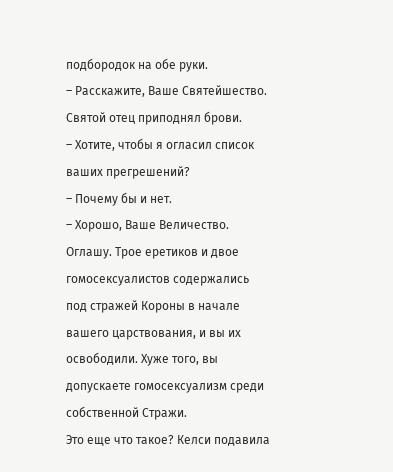подбородок на обе руки.
– Расскажите, Ваше Святейшество.
Святой отец приподнял брови.
– Хотите, чтобы я огласил список ваших прегрешений?
– Почему бы и нет.
– Хорошо, Ваше Величество. Оглашу. Трое еретиков и двое гомосексуалистов содержались под стражей Короны в начале вашего царствования, и вы их освободили. Хуже того, вы допускаете гомосексуализм среди собственной Стражи.
Это еще что такое? Келси подавила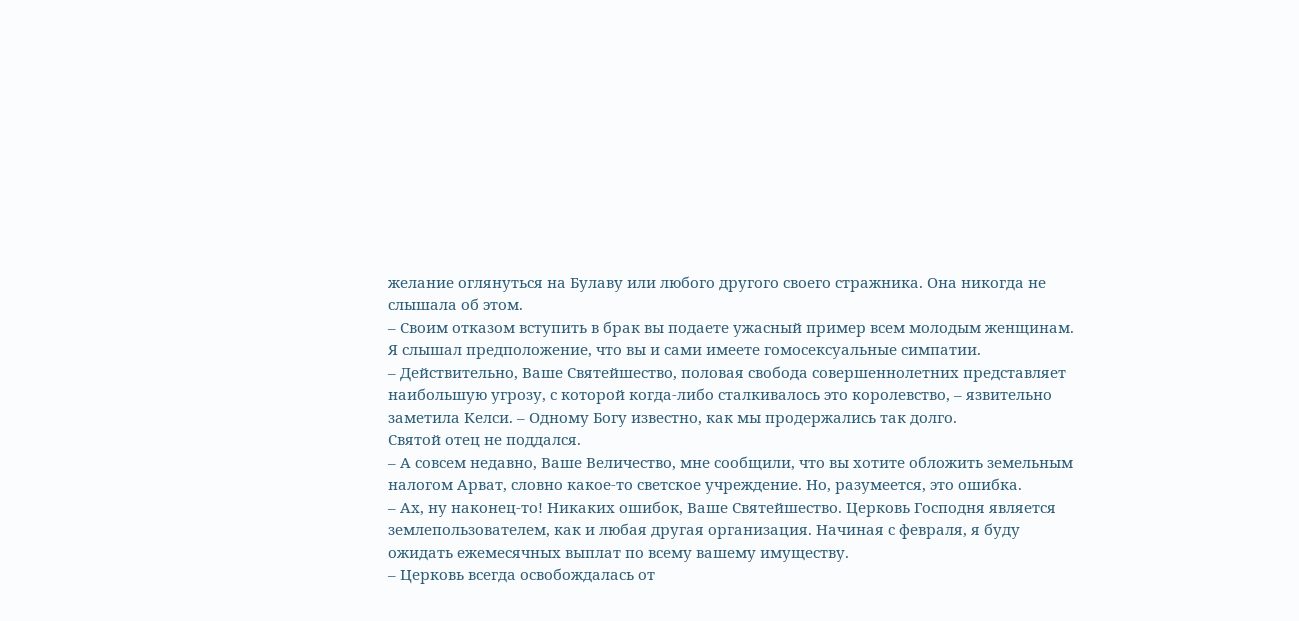желание оглянуться на Булаву или любого другого своего стражника. Она никогда не слышала об этом.
– Своим отказом вступить в брак вы подаете ужасный пример всем молодым женщинам. Я слышал предположение, что вы и сами имеете гомосексуальные симпатии.
– Действительно, Ваше Святейшество, половая свобода совершеннолетних представляет наибольшую угрозу, с которой когда-либо сталкивалось это королевство, – язвительно заметила Келси. – Одному Богу известно, как мы продержались так долго.
Святой отец не поддался.
– А совсем недавно, Ваше Величество, мне сообщили, что вы хотите обложить земельным налогом Арват, словно какое-то светское учреждение. Но, разумеется, это ошибка.
– Ах, ну наконец-то! Никаких ошибок, Ваше Святейшество. Церковь Господня является землепользователем, как и любая другая организация. Начиная с февраля, я буду ожидать ежемесячных выплат по всему вашему имуществу.
– Церковь всегда освобождалась от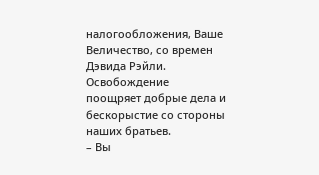налогообложения, Ваше Величество, со времен Дэвида Рэйли. Освобождение поощряет добрые дела и бескорыстие со стороны наших братьев.
– Вы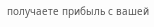получаете прибыль с вашей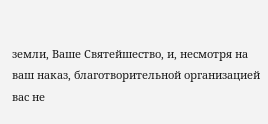земли, Ваше Святейшество, и, несмотря на ваш наказ, благотворительной организацией вас не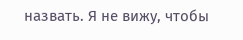назвать. Я не вижу, чтобы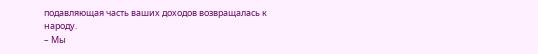подавляющая часть ваших доходов возвращалась к народу.
– Мы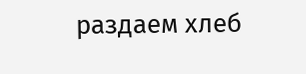раздаем хлеб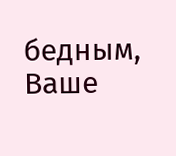бедным, Ваше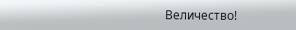Величество!